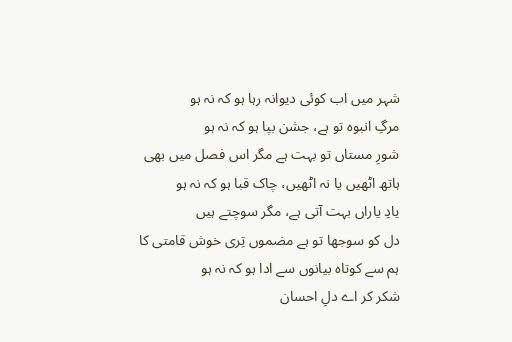شہر میں اب کوئی دیوانہ رہا ہو کہ نہ ہو
مرگِ انبوہ تو ہے، جشن بپا ہو کہ نہ ہو
شورِ مستاں تو بہت ہے مگر اس فصل میں بھی
ہاتھ اٹھیں یا نہ اٹھیں، چاک قبا ہو کہ نہ ہو
یادِ یاراں بہت آتی ہے، مگر سوچتے ہیں
دل کو سوجھا تو ہے مضموں تِری خوش قامتی کا
ہم سے کوتاہ بیانوں سے ادا ہو کہ نہ ہو
شکر کر اے دلِ احسان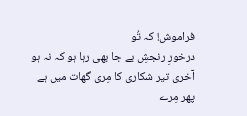فراموش! کہ تُو
درخورِ رنجشِ بے جا بھی رہا ہو کہ نہ ہو
آخری تیر شکاری کا مِری گھات میں ہے
پھر مِرے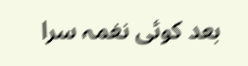بعد کوئی نغمہ سرا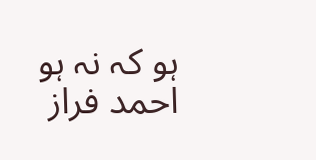ہو کہ نہ ہو
احمد فراز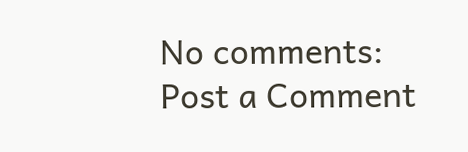No comments:
Post a Comment